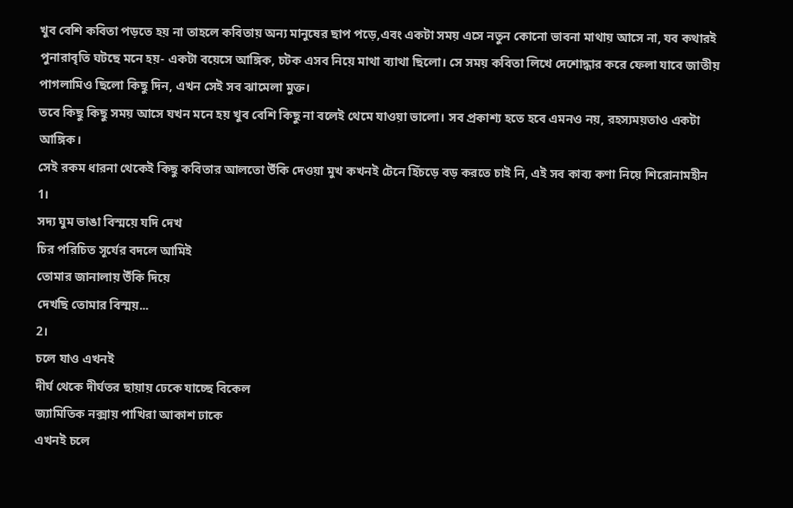খুব বেশি কবিতা পড়তে হয় না তাহলে কবিতায় অন্য মানুষের ছাপ পড়ে,এবং একটা সময় এসে নতুন কোনো ভাবনা মাথায় আসে না, যব কথারই পুনারাবৃতি ঘটছে মনে হয়- একটা বয়েসে আঙ্গিক, চটক এসব নিয়ে মাথা ব্যাথা ছিলো। সে সময় কবিতা লিখে দেশোদ্ধার করে ফেলা যাবে জাতীয় পাগলামিও ছিলো কিছু দিন, এখন সেই সব ঝামেলা মুক্ত।
তবে কিছু কিছু সময় আসে যখন মনে হয় খুব বেশি কিছু না বলেই থেমে যাওয়া ভালো। সব প্রকাশ্য হতে হবে এমনও নয়, রহস্যময়তাও একটা আঙ্গিক।
সেই রকম ধারনা থেকেই কিছু কবিতার আলতো উঁকি দেওয়া মুখ কখনই টেনে হিঁচড়ে বড় করতে চাই নি, এই সব কাব্য কণা নিয়ে শিরোনামহীন
1।
সদ্য ঘুম ভাঙা বিস্ময়ে যদি দেখ
চির পরিচিত সূর্যের বদলে আমিই
তোমার জানালায় উঁকি দিয়ে
দেখছি তোমার বিস্ময়...
2।
চলে যাও এখনই
দীর্ঘ থেকে দীর্ঘতর ছায়ায় ঢেকে যাচ্ছে বিকেল
জ্যামিতিক নক্সায় পাখিরা আকাশ ঢাকে
এখনই চলে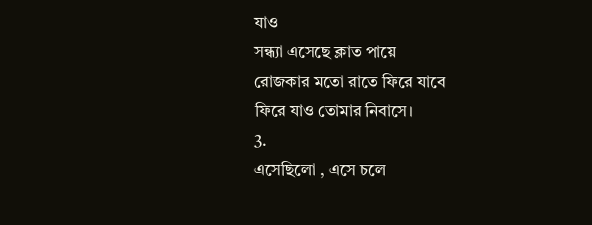যাও
সন্ধ্যা এসেছে ক্লাত পায়ে
রোজকার মতো রাতে ফিরে যাবে
ফিরে যাও তোমার নিবাসে।
3.
এসেছিলো , এসে চলে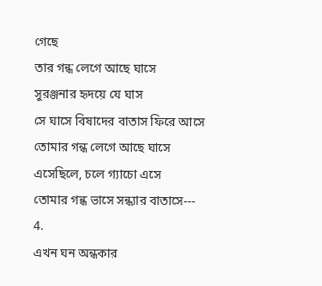গেছে
তার গন্ধ লেগে আছে ঘাসে
সুরঞ্জনার হৃদয়ে যে ঘাস
সে ঘাসে বিষাদের বাতাস ফিরে আসে
তোমার গন্ধ লেগে আছে ঘাসে
এসেছিলে, চলে গ্যাচো এসে
তোমার গন্ধ ভাসে সন্ধ্যার বাতাসে---
4.
এখন ঘন অন্ধকার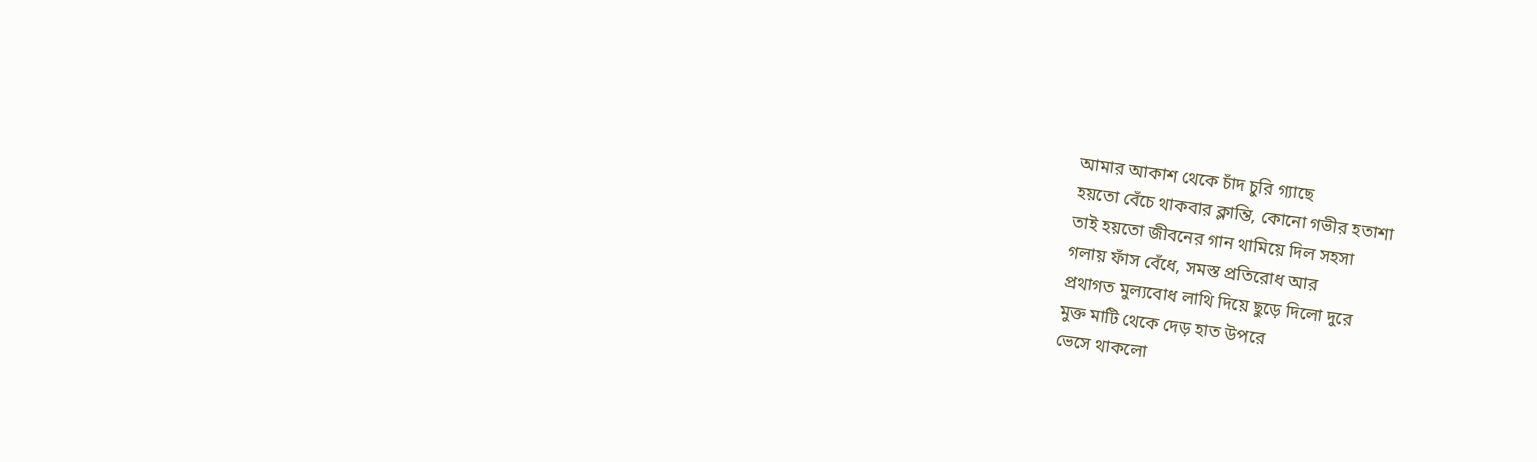আমার আকাশ থেকে চাঁদ চুরি গ্যাছে
হয়তো বেঁচে থাকবার ক্লান্তি, কোনো গভীর হতাশা
তাই হয়তো জীবনের গান থামিয়ে দিল সহসা
গলায় ফাঁস বেঁধে, সমস্ত প্রতিরোধ আর
প্রথাগত মুল্যবোধ লাথি দিয়ে ছুড়ে দিলো দুরে
মুক্ত মাটি থেকে দেড় হাত উপরে
ভেসে থাকলো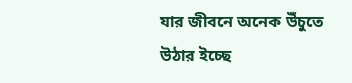যার জীবনে অনেক উঁচুতে উঠার ইচ্ছে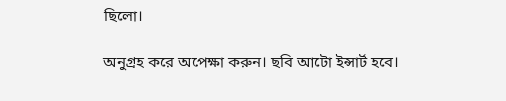ছিলো।

অনুগ্রহ করে অপেক্ষা করুন। ছবি আটো ইন্সার্ট হবে।